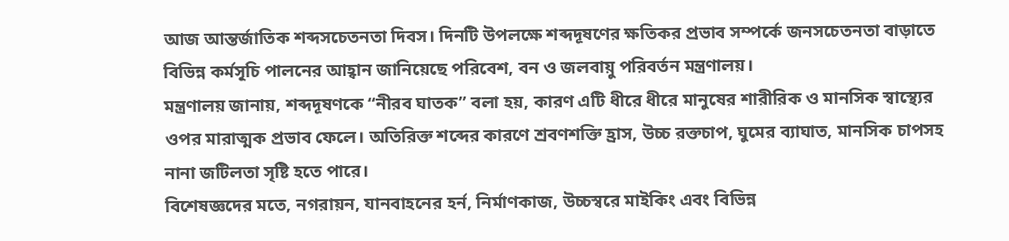আজ আন্তর্জাতিক শব্দসচেতনতা দিবস। দিনটি উপলক্ষে শব্দদূষণের ক্ষতিকর প্রভাব সম্পর্কে জনসচেতনতা বাড়াতে বিভিন্ন কর্মসূচি পালনের আহ্বান জানিয়েছে পরিবেশ, বন ও জলবায়ু পরিবর্তন মন্ত্রণালয়।
মন্ত্রণালয় জানায়, শব্দদূষণকে “নীরব ঘাতক” বলা হয়, কারণ এটি ধীরে ধীরে মানুষের শারীরিক ও মানসিক স্বাস্থ্যের ওপর মারাত্মক প্রভাব ফেলে। অতিরিক্ত শব্দের কারণে শ্রবণশক্তি হ্রাস, উচ্চ রক্তচাপ, ঘুমের ব্যাঘাত, মানসিক চাপসহ নানা জটিলতা সৃষ্টি হতে পারে।
বিশেষজ্ঞদের মতে, নগরায়ন, যানবাহনের হর্ন, নির্মাণকাজ, উচ্চস্বরে মাইকিং এবং বিভিন্ন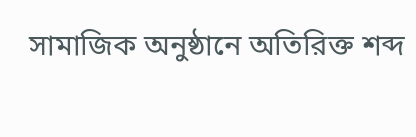সামাজিক অনুষ্ঠানে অতিরিক্ত শব্দ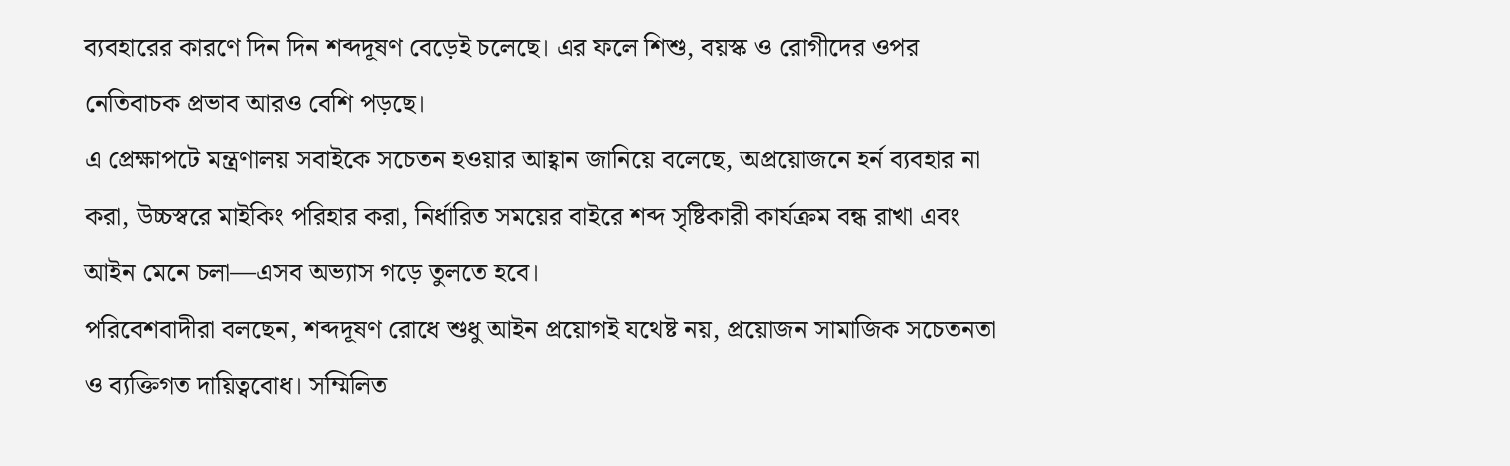ব্যবহারের কারণে দিন দিন শব্দদূষণ বেড়েই চলেছে। এর ফলে শিশু, বয়স্ক ও রোগীদের ওপর নেতিবাচক প্রভাব আরও বেশি পড়ছে।
এ প্রেক্ষাপটে মন্ত্রণালয় সবাইকে সচেতন হওয়ার আহ্বান জানিয়ে বলেছে, অপ্রয়োজনে হর্ন ব্যবহার না করা, উচ্চস্বরে মাইকিং পরিহার করা, নির্ধারিত সময়ের বাইরে শব্দ সৃষ্টিকারী কার্যক্রম বন্ধ রাখা এবং আইন মেনে চলা—এসব অভ্যাস গড়ে তুলতে হবে।
পরিবেশবাদীরা বলছেন, শব্দদূষণ রোধে শুধু আইন প্রয়োগই যথেষ্ট নয়, প্রয়োজন সামাজিক সচেতনতা ও ব্যক্তিগত দায়িত্ববোধ। সম্মিলিত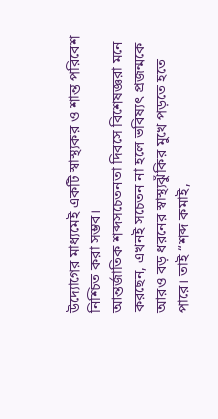উদ্যোগের মাধ্যমেই একটি স্বাস্থ্যকর ও শান্ত পরিবেশ নিশ্চিত করা সম্ভব।
আন্তর্জাতিক শব্দসচেতনতা দিবসে বিশেষজ্ঞরা মনে করছেন, এখনই সচেতন না হলে ভবিষ্যৎ প্রজন্মকে আরও বড় ধরনের স্বাস্থ্যঝুঁকির মুখে পড়তে হতে পারে। তাই “শব্দ কমাই,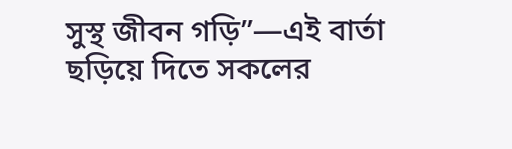সুস্থ জীবন গড়ি”—এই বার্তা ছড়িয়ে দিতে সকলের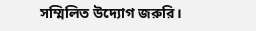সম্মিলিত উদ্যোগ জরুরি।